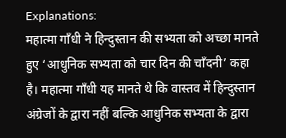Explanations:
महात्मा गाँधी ने हिन्दुस्तान की सभ्यता को अच्छा मानते हुए ‘आधुनिक सभ्यता को चार दिन की चाँदनी’ कहा है। महात्मा गाँधी यह मानते थे कि वास्तव में हिन्दुस्तान अंग्रेजों के द्वारा नहीं बल्कि आधुनिक सभ्यता के द्वारा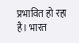प्रभावित हो रहा है। भारत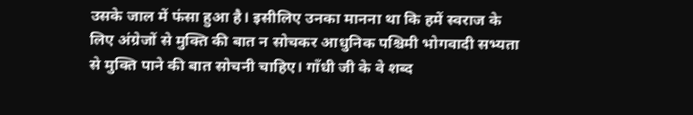उसके जाल में फंसा हुआ है। इसीलिए उनका मानना था कि हमें स्वराज के लिए अंग्रेजों से मुक्ति की बात न सोचकर आधुनिक पश्चिमी भोगवादी सभ्यता से मुक्ति पाने की बात सोचनी चाहिए। गाँधी जी के वे शब्द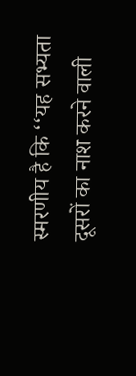स्मरणीय है कि ‘‘यह सभ्यता दूसरों का नाश करने वाली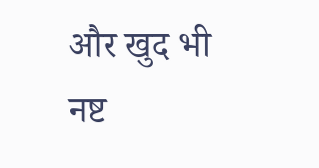और खुद भी नष्ट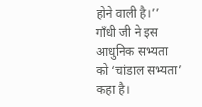होने वाली है।’’ गाँधी जी ने इस आधुनिक सभ्यता को ‘चांडाल सभ्यता’ कहा है।